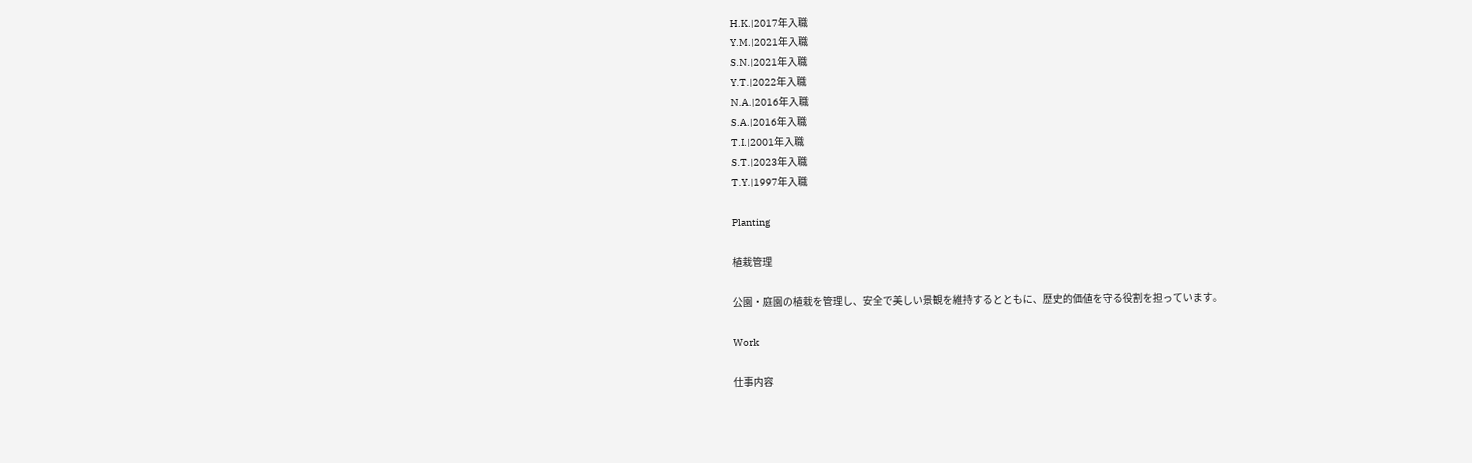H.K.|2017年入職
Y.M.|2021年入職
S.N.|2021年入職
Y.T.|2022年入職
N.A.|2016年入職
S.A.|2016年入職
T.I.|2001年入職
S.T.|2023年入職
T.Y.|1997年入職

Planting

植栽管理

公園・庭園の植栽を管理し、安全で美しい景観を維持するとともに、歴史的価値を守る役割を担っています。

Work

仕事内容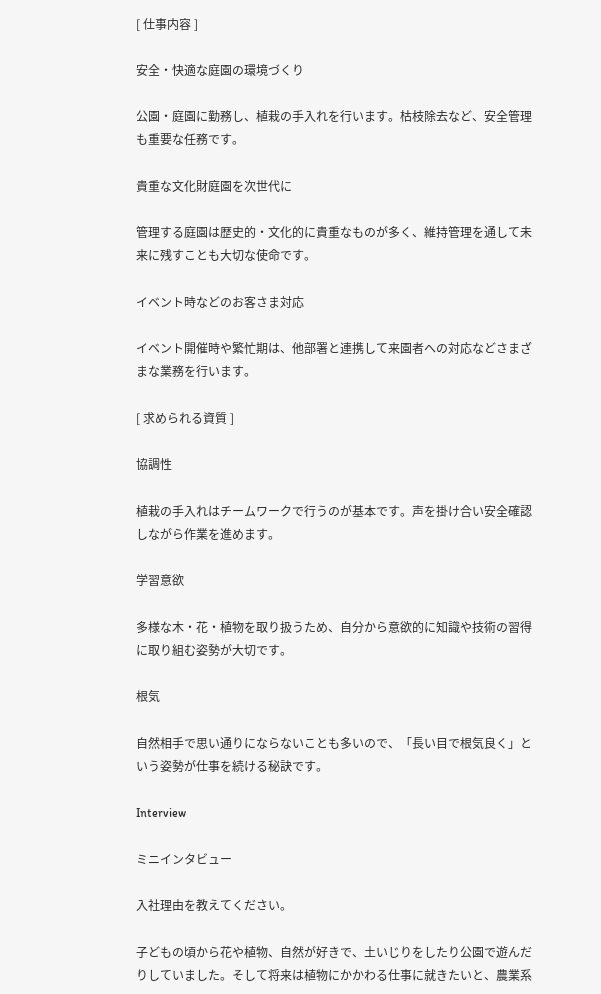[ 仕事内容 ]

安全・快適な庭園の環境づくり

公園・庭園に勤務し、植栽の手入れを行います。枯枝除去など、安全管理も重要な任務です。

貴重な文化財庭園を次世代に

管理する庭園は歴史的・文化的に貴重なものが多く、維持管理を通して未来に残すことも大切な使命です。

イベント時などのお客さま対応

イベント開催時や繁忙期は、他部署と連携して来園者への対応などさまざまな業務を行います。

[ 求められる資質 ]

協調性

植栽の手入れはチームワークで行うのが基本です。声を掛け合い安全確認しながら作業を進めます。

学習意欲

多様な木・花・植物を取り扱うため、自分から意欲的に知識や技術の習得に取り組む姿勢が大切です。

根気

自然相手で思い通りにならないことも多いので、「長い目で根気良く」という姿勢が仕事を続ける秘訣です。

Interview

ミニインタビュー

入社理由を教えてください。

子どもの頃から花や植物、自然が好きで、土いじりをしたり公園で遊んだりしていました。そして将来は植物にかかわる仕事に就きたいと、農業系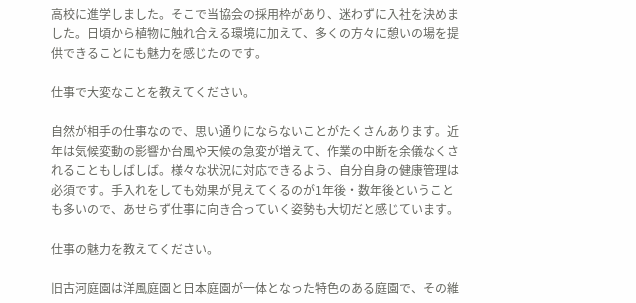高校に進学しました。そこで当協会の採用枠があり、迷わずに入社を決めました。日頃から植物に触れ合える環境に加えて、多くの方々に憩いの場を提供できることにも魅力を感じたのです。

仕事で大変なことを教えてください。

自然が相手の仕事なので、思い通りにならないことがたくさんあります。近年は気候変動の影響か台風や天候の急変が増えて、作業の中断を余儀なくされることもしばしば。様々な状況に対応できるよう、自分自身の健康管理は必須です。手入れをしても効果が見えてくるのが1年後・数年後ということも多いので、あせらず仕事に向き合っていく姿勢も大切だと感じています。

仕事の魅力を教えてください。

旧古河庭園は洋風庭園と日本庭園が一体となった特色のある庭園で、その維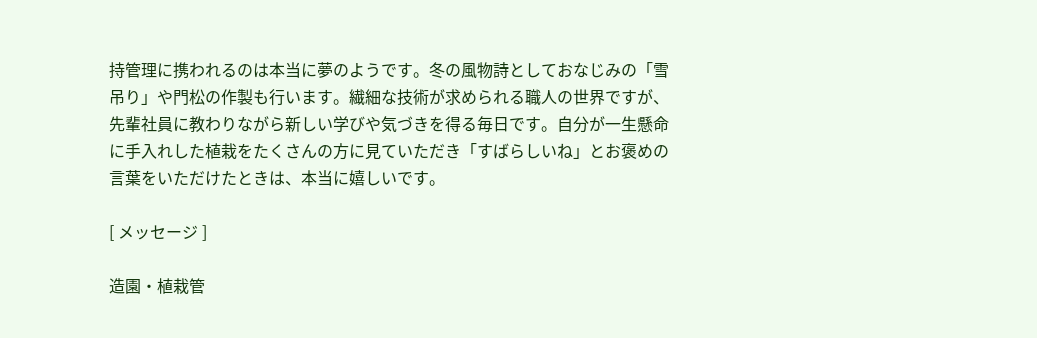持管理に携われるのは本当に夢のようです。冬の風物詩としておなじみの「雪吊り」や門松の作製も行います。繊細な技術が求められる職人の世界ですが、先輩社員に教わりながら新しい学びや気づきを得る毎日です。自分が一生懸命に手入れした植栽をたくさんの方に見ていただき「すばらしいね」とお褒めの言葉をいただけたときは、本当に嬉しいです。

[ メッセージ ]

造園・植栽管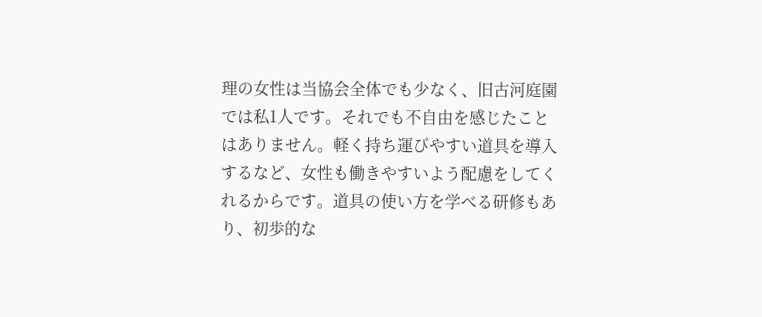理の女性は当協会全体でも少なく、旧古河庭園では私1人です。それでも不自由を感じたことはありません。軽く持ち運びやすい道具を導入するなど、女性も働きやすいよう配慮をしてくれるからです。道具の使い方を学べる研修もあり、初歩的な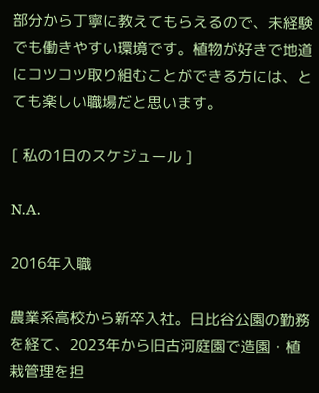部分から丁寧に教えてもらえるので、未経験でも働きやすい環境です。植物が好きで地道にコツコツ取り組むことができる方には、とても楽しい職場だと思います。

[ 私の1日のスケジュール ]

N.A.

2016年入職

農業系高校から新卒入社。日比谷公園の勤務を経て、2023年から旧古河庭園で造園・植栽管理を担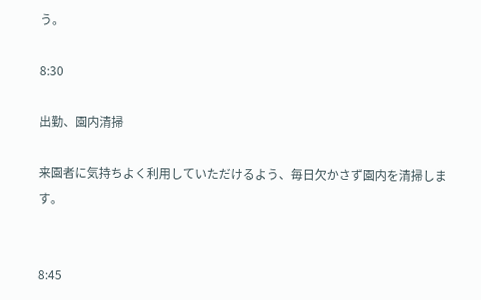う。

8:30

出勤、園内清掃

来園者に気持ちよく利用していただけるよう、毎日欠かさず園内を清掃します。


8:45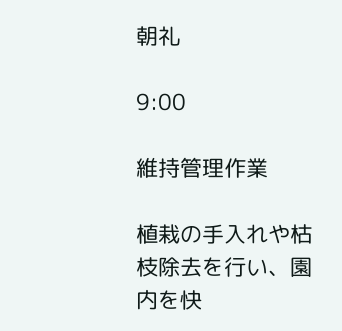朝礼

9:00

維持管理作業

植栽の手入れや枯枝除去を行い、園内を快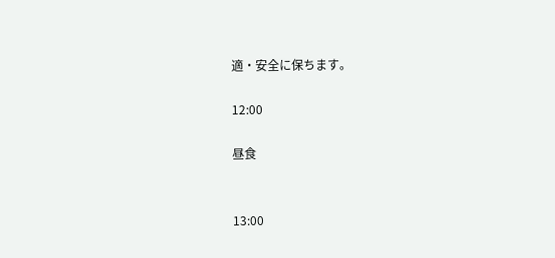適・安全に保ちます。

12:00

昼食


13:00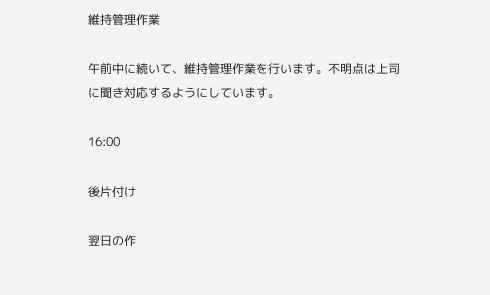維持管理作業

午前中に続いて、維持管理作業を行います。不明点は上司に聞き対応するようにしています。

16:00

後片付け

翌日の作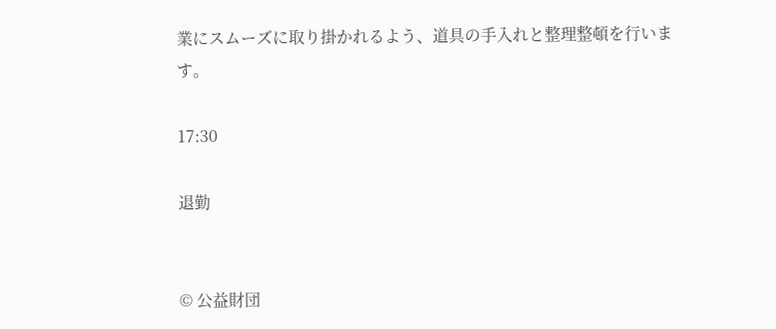業にスムーズに取り掛かれるよう、道具の手入れと整理整頓を行います。

17:30

退勤


© 公益財団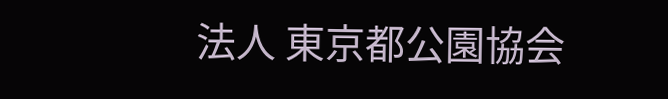法人 東京都公園協会